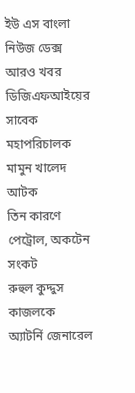ইউ এস বাংলা নিউজ ডেক্স
আরও খবর
ডিজিএফআইয়ের সাবেক মহাপরিচালক মামুন খালেদ আটক
তিন কারণে পেট্রোল, অকটেন সংকট
রুহুল কুদ্দুস কাজলকে অ্যাটর্নি জেনারেল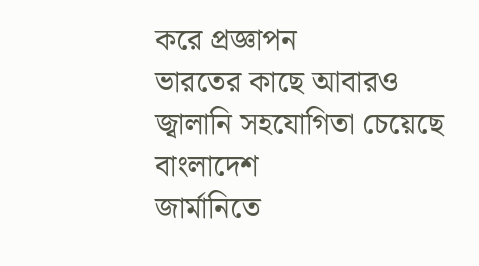করে প্রজ্ঞাপন
ভারতের কাছে আবারও জ্বালানি সহযোগিতা চেয়েছে বাংলাদেশ
জার্মানিতে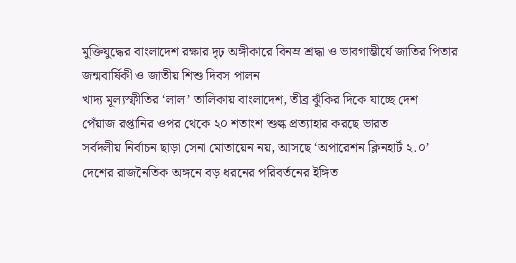মুক্তিযুদ্ধের বাংলাদেশ রক্ষার দৃঢ় অঙ্গীকারে বিনম্র শ্রদ্ধা ও ভাবগাম্ভীর্যে জাতির পিতার জন্মবার্ষিকী ও জাতীয় শিশু দিবস পালন
খাদ্য মূল্যস্ফীতির ‘লাল’ তালিকায় বাংলাদেশ, তীব্র ঝুঁকির দিকে যাচ্ছে দেশ
পেঁয়াজ রপ্তানির ওপর থেকে ২০ শতাংশ শুল্ক প্রত্যাহার করছে ভারত
সর্বদলীয় নির্বাচন ছাড়া সেনা মোতায়েন নয়, আসছে ‘অপারেশন ক্লিনহার্ট ২.০’
দেশের রাজনৈতিক অঙ্গনে বড় ধরনের পরিবর্তনের ইঙ্গিত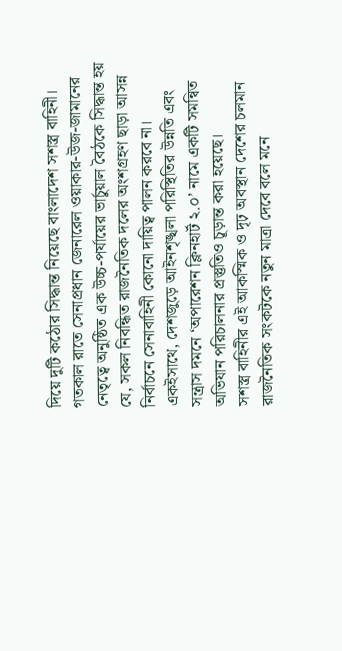দিয়ে দুটি কঠোর সিদ্ধান্ত নিয়েছে বাংলাদেশ সশস্ত্র বাহিনী। গতকাল রাতে সেনাপ্রধান জেনারেল ওয়াকার-উজ-জামানের নেতৃত্বে অনুষ্ঠিত এক উচ্চ-পর্যায়ের ভার্চুয়াল বৈঠকে সিদ্ধান্ত হয় যে, সকল নিবন্ধিত রাজনৈতিক দলের অংশগ্রহণ ছাড়া আসন্ন নির্বাচনে সেনাবাহিনী কোনো দায়িত্ব পালন করবে না। একইসাথে, দেশজুড়ে আইনশৃঙ্খলা পরিস্থিতির উন্নতি এবং সন্ত্রাস দমনে ‘অপারেশন ক্লিনহার্ট ২.০’ নামে একটি সমন্বিত অভিযান পরিচালনার প্রস্তুতিও চূড়ান্ত করা হয়েছে।
সশস্ত্র বাহিনীর এই আকস্মিক ও দৃঢ় অবস্থান দেশের চলমান রাজনৈতিক সংকটকে নতুন মাত্রা দেবে বলে মনে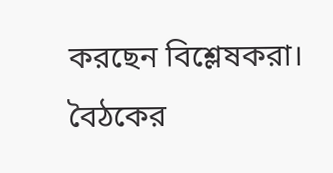করছেন বিশ্লেষকরা।
বৈঠকের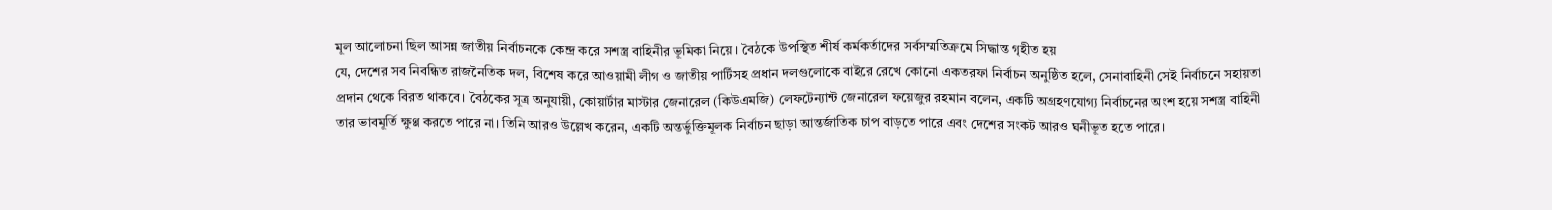মূল আলোচনা ছিল আসন্ন জাতীয় নির্বাচনকে কেন্দ্র করে সশস্ত্র বাহিনীর ভূমিকা নিয়ে। বৈঠকে উপস্থিত শীর্ষ কর্মকর্তাদের সর্বসম্মতিক্রমে সিদ্ধান্ত গৃহীত হয়
যে, দেশের সব নিবন্ধিত রাজনৈতিক দল, বিশেষ করে আওয়ামী লীগ ও জাতীয় পার্টিসহ প্রধান দলগুলোকে বাইরে রেখে কোনো একতরফা নির্বাচন অনুষ্ঠিত হলে, সেনাবাহিনী সেই নির্বাচনে সহায়তা প্রদান থেকে বিরত থাকবে। বৈঠকের সূত্র অনুযায়ী, কোয়ার্টার মাস্টার জেনারেল (কিউএমজি) লেফটেন্যান্ট জেনারেল ফয়েজুর রহমান বলেন, একটি অগ্রহণযোগ্য নির্বাচনের অংশ হয়ে সশস্ত্র বাহিনী তার ভাবমূর্তি ক্ষুণ্ণ করতে পারে না। তিনি আরও উল্লেখ করেন, একটি অন্তর্ভুক্তিমূলক নির্বাচন ছাড়া আন্তর্জাতিক চাপ বাড়তে পারে এবং দেশের সংকট আরও ঘনীভূত হতে পারে।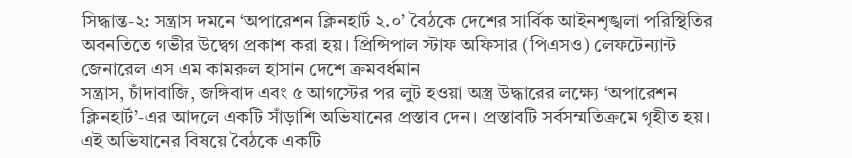সিদ্ধান্ত-২: সন্ত্রাস দমনে ‘অপারেশন ক্লিনহার্ট ২.০’ বৈঠকে দেশের সার্বিক আইনশৃঙ্খলা পরিস্থিতির অবনতিতে গভীর উদ্বেগ প্রকাশ করা হয়। প্রিন্সিপাল স্টাফ অফিসার (পিএসও) লেফটেন্যান্ট জেনারেল এস এম কামরুল হাসান দেশে ক্রমবর্ধমান
সন্ত্রাস, চাঁদাবাজি, জঙ্গিবাদ এবং ৫ আগস্টের পর লুট হওয়া অস্ত্র উদ্ধারের লক্ষ্যে ‘অপারেশন ক্লিনহার্ট’-এর আদলে একটি সাঁড়াশি অভিযানের প্রস্তাব দেন। প্রস্তাবটি সর্বসম্মতিক্রমে গৃহীত হয়। এই অভিযানের বিষয়ে বৈঠকে একটি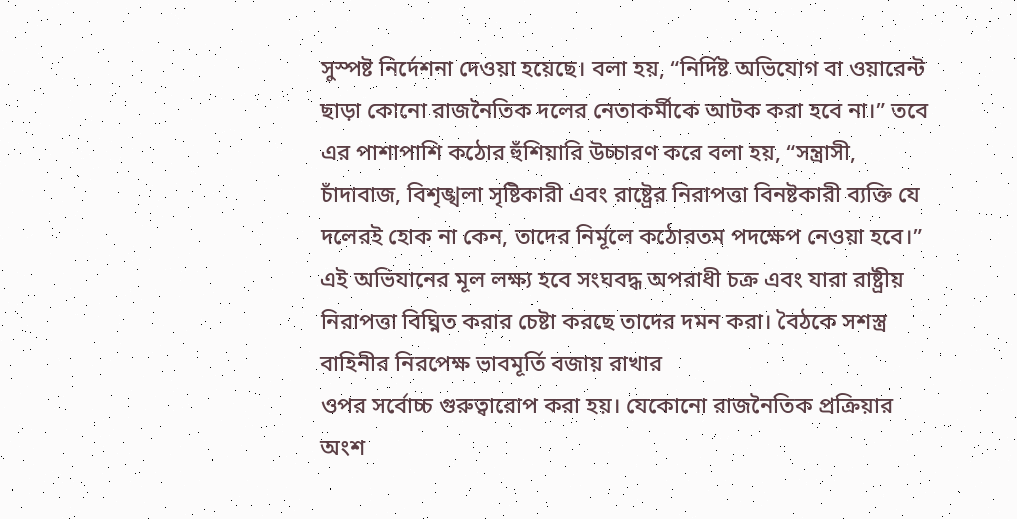সুস্পষ্ট নির্দেশনা দেওয়া হয়েছে। বলা হয়, “নির্দিষ্ট অভিযোগ বা ওয়ারেন্ট ছাড়া কোনো রাজনৈতিক দলের নেতাকর্মীকে আটক করা হবে না।” তবে এর পাশাপাশি কঠোর হুঁশিয়ারি উচ্চারণ করে বলা হয়, “সন্ত্রাসী, চাঁদাবাজ, বিশৃঙ্খলা সৃষ্টিকারী এবং রাষ্ট্রের নিরাপত্তা বিনষ্টকারী ব্যক্তি যে দলেরই হোক না কেন, তাদের নির্মূলে কঠোরতম পদক্ষেপ নেওয়া হবে।” এই অভিযানের মূল লক্ষ্য হবে সংঘবদ্ধ অপরাধী চক্র এবং যারা রাষ্ট্রীয় নিরাপত্তা বিঘ্নিত করার চেষ্টা করছে তাদের দমন করা। বৈঠকে সশস্ত্র বাহিনীর নিরপেক্ষ ভাবমূর্তি বজায় রাখার
ওপর সর্বোচ্চ গুরুত্বারোপ করা হয়। যেকোনো রাজনৈতিক প্রক্রিয়ার অংশ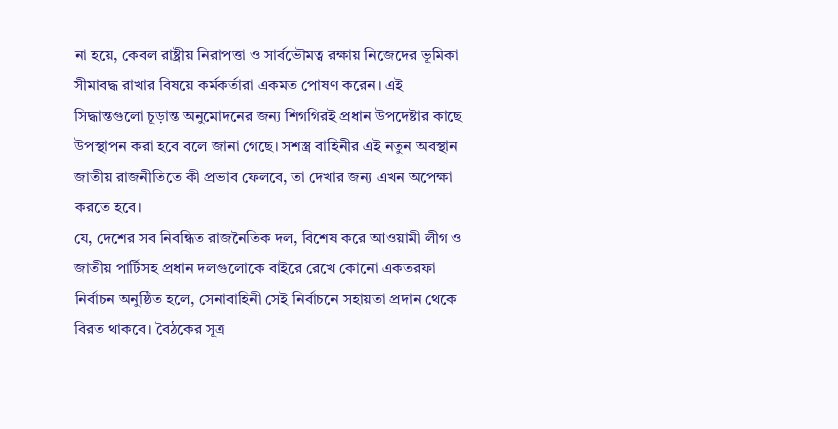না হয়ে, কেবল রাষ্ট্রীয় নিরাপত্তা ও সার্বভৌমত্ব রক্ষায় নিজেদের ভূমিকা সীমাবদ্ধ রাখার বিষয়ে কর্মকর্তারা একমত পোষণ করেন। এই সিদ্ধান্তগুলো চূড়ান্ত অনুমোদনের জন্য শিগগিরই প্রধান উপদেষ্টার কাছে উপস্থাপন করা হবে বলে জানা গেছে। সশস্ত্র বাহিনীর এই নতুন অবস্থান জাতীয় রাজনীতিতে কী প্রভাব ফেলবে, তা দেখার জন্য এখন অপেক্ষা করতে হবে।
যে, দেশের সব নিবন্ধিত রাজনৈতিক দল, বিশেষ করে আওয়ামী লীগ ও জাতীয় পার্টিসহ প্রধান দলগুলোকে বাইরে রেখে কোনো একতরফা নির্বাচন অনুষ্ঠিত হলে, সেনাবাহিনী সেই নির্বাচনে সহায়তা প্রদান থেকে বিরত থাকবে। বৈঠকের সূত্র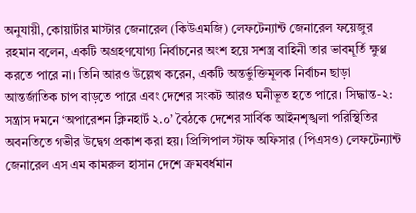অনুযায়ী, কোয়ার্টার মাস্টার জেনারেল (কিউএমজি) লেফটেন্যান্ট জেনারেল ফয়েজুর রহমান বলেন, একটি অগ্রহণযোগ্য নির্বাচনের অংশ হয়ে সশস্ত্র বাহিনী তার ভাবমূর্তি ক্ষুণ্ণ করতে পারে না। তিনি আরও উল্লেখ করেন, একটি অন্তর্ভুক্তিমূলক নির্বাচন ছাড়া আন্তর্জাতিক চাপ বাড়তে পারে এবং দেশের সংকট আরও ঘনীভূত হতে পারে। সিদ্ধান্ত-২: সন্ত্রাস দমনে ‘অপারেশন ক্লিনহার্ট ২.০’ বৈঠকে দেশের সার্বিক আইনশৃঙ্খলা পরিস্থিতির অবনতিতে গভীর উদ্বেগ প্রকাশ করা হয়। প্রিন্সিপাল স্টাফ অফিসার (পিএসও) লেফটেন্যান্ট জেনারেল এস এম কামরুল হাসান দেশে ক্রমবর্ধমান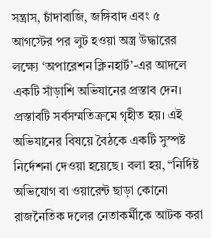সন্ত্রাস, চাঁদাবাজি, জঙ্গিবাদ এবং ৫ আগস্টের পর লুট হওয়া অস্ত্র উদ্ধারের লক্ষ্যে ‘অপারেশন ক্লিনহার্ট’-এর আদলে একটি সাঁড়াশি অভিযানের প্রস্তাব দেন। প্রস্তাবটি সর্বসম্মতিক্রমে গৃহীত হয়। এই অভিযানের বিষয়ে বৈঠকে একটি সুস্পষ্ট নির্দেশনা দেওয়া হয়েছে। বলা হয়, “নির্দিষ্ট অভিযোগ বা ওয়ারেন্ট ছাড়া কোনো রাজনৈতিক দলের নেতাকর্মীকে আটক করা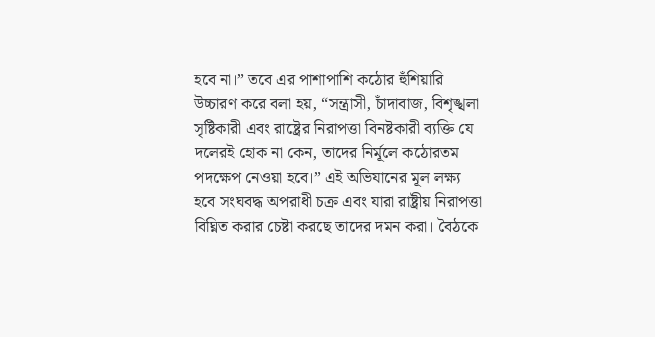হবে না।” তবে এর পাশাপাশি কঠোর হুঁশিয়ারি উচ্চারণ করে বলা হয়, “সন্ত্রাসী, চাঁদাবাজ, বিশৃঙ্খলা সৃষ্টিকারী এবং রাষ্ট্রের নিরাপত্তা বিনষ্টকারী ব্যক্তি যে দলেরই হোক না কেন, তাদের নির্মূলে কঠোরতম পদক্ষেপ নেওয়া হবে।” এই অভিযানের মূল লক্ষ্য হবে সংঘবদ্ধ অপরাধী চক্র এবং যারা রাষ্ট্রীয় নিরাপত্তা বিঘ্নিত করার চেষ্টা করছে তাদের দমন করা। বৈঠকে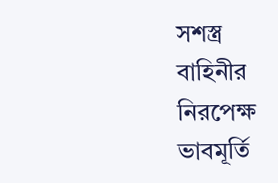সশস্ত্র বাহিনীর নিরপেক্ষ ভাবমূর্তি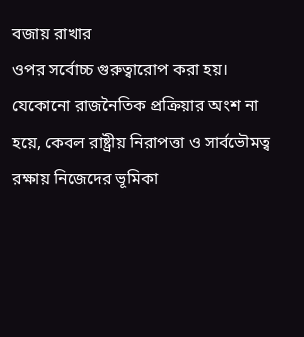বজায় রাখার
ওপর সর্বোচ্চ গুরুত্বারোপ করা হয়। যেকোনো রাজনৈতিক প্রক্রিয়ার অংশ না হয়ে, কেবল রাষ্ট্রীয় নিরাপত্তা ও সার্বভৌমত্ব রক্ষায় নিজেদের ভূমিকা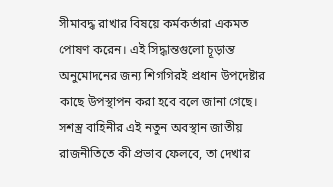সীমাবদ্ধ রাখার বিষয়ে কর্মকর্তারা একমত পোষণ করেন। এই সিদ্ধান্তগুলো চূড়ান্ত অনুমোদনের জন্য শিগগিরই প্রধান উপদেষ্টার কাছে উপস্থাপন করা হবে বলে জানা গেছে। সশস্ত্র বাহিনীর এই নতুন অবস্থান জাতীয় রাজনীতিতে কী প্রভাব ফেলবে, তা দেখার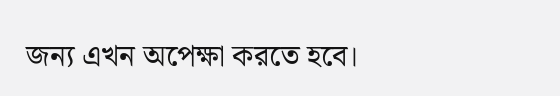জন্য এখন অপেক্ষা করতে হবে।